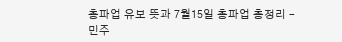총파업 유보 뜻과 7월15일 총파업 총정리 – 민주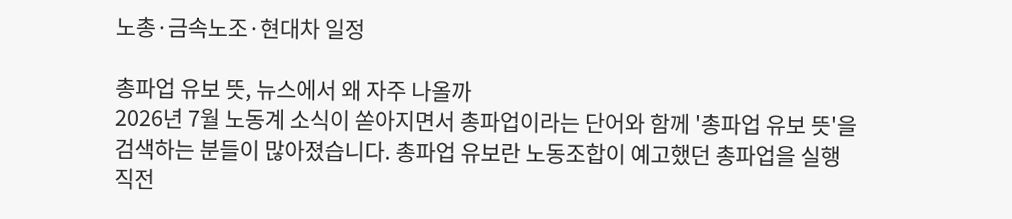노총·금속노조·현대차 일정

총파업 유보 뜻, 뉴스에서 왜 자주 나올까
2026년 7월 노동계 소식이 쏟아지면서 총파업이라는 단어와 함께 '총파업 유보 뜻'을 검색하는 분들이 많아졌습니다. 총파업 유보란 노동조합이 예고했던 총파업을 실행 직전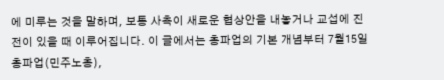에 미루는 것을 말하며, 보통 사측이 새로운 협상안을 내놓거나 교섭에 진전이 있을 때 이루어집니다. 이 글에서는 총파업의 기본 개념부터 7월15일 총파업(민주노총),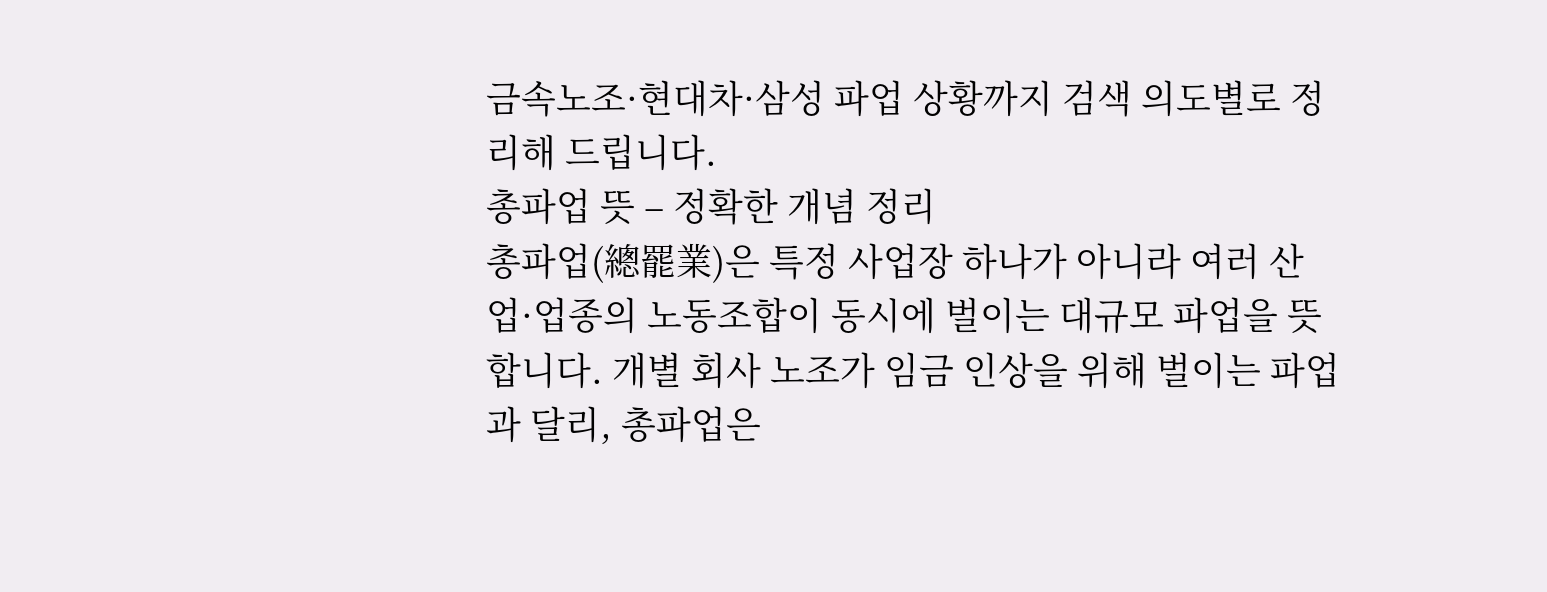금속노조·현대차·삼성 파업 상황까지 검색 의도별로 정리해 드립니다.
총파업 뜻 – 정확한 개념 정리
총파업(總罷業)은 특정 사업장 하나가 아니라 여러 산업·업종의 노동조합이 동시에 벌이는 대규모 파업을 뜻합니다. 개별 회사 노조가 임금 인상을 위해 벌이는 파업과 달리, 총파업은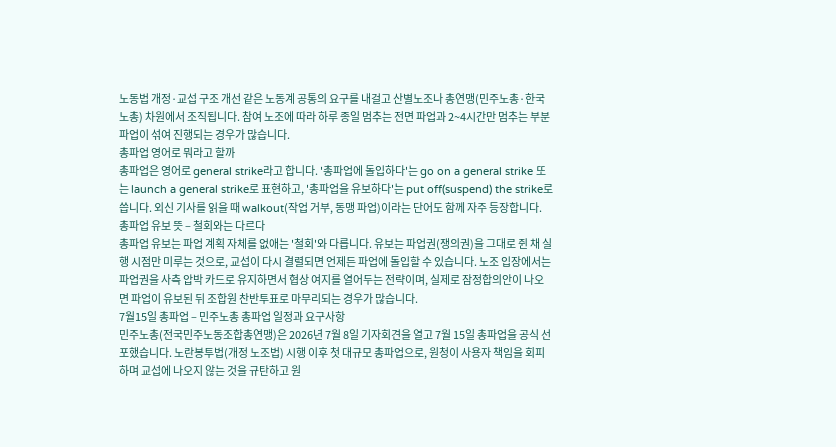노동법 개정·교섭 구조 개선 같은 노동계 공통의 요구를 내걸고 산별노조나 총연맹(민주노총·한국노총) 차원에서 조직됩니다. 참여 노조에 따라 하루 종일 멈추는 전면 파업과 2~4시간만 멈추는 부분 파업이 섞여 진행되는 경우가 많습니다.
총파업 영어로 뭐라고 할까
총파업은 영어로 general strike라고 합니다. '총파업에 돌입하다'는 go on a general strike 또는 launch a general strike로 표현하고, '총파업을 유보하다'는 put off(suspend) the strike로 씁니다. 외신 기사를 읽을 때 walkout(작업 거부, 동맹 파업)이라는 단어도 함께 자주 등장합니다.
총파업 유보 뜻 – 철회와는 다르다
총파업 유보는 파업 계획 자체를 없애는 '철회'와 다릅니다. 유보는 파업권(쟁의권)을 그대로 쥔 채 실행 시점만 미루는 것으로, 교섭이 다시 결렬되면 언제든 파업에 돌입할 수 있습니다. 노조 입장에서는 파업권을 사측 압박 카드로 유지하면서 협상 여지를 열어두는 전략이며, 실제로 잠정합의안이 나오면 파업이 유보된 뒤 조합원 찬반투표로 마무리되는 경우가 많습니다.
7월15일 총파업 – 민주노총 총파업 일정과 요구사항
민주노총(전국민주노동조합총연맹)은 2026년 7월 8일 기자회견을 열고 7월 15일 총파업을 공식 선포했습니다. 노란봉투법(개정 노조법) 시행 이후 첫 대규모 총파업으로, 원청이 사용자 책임을 회피하며 교섭에 나오지 않는 것을 규탄하고 원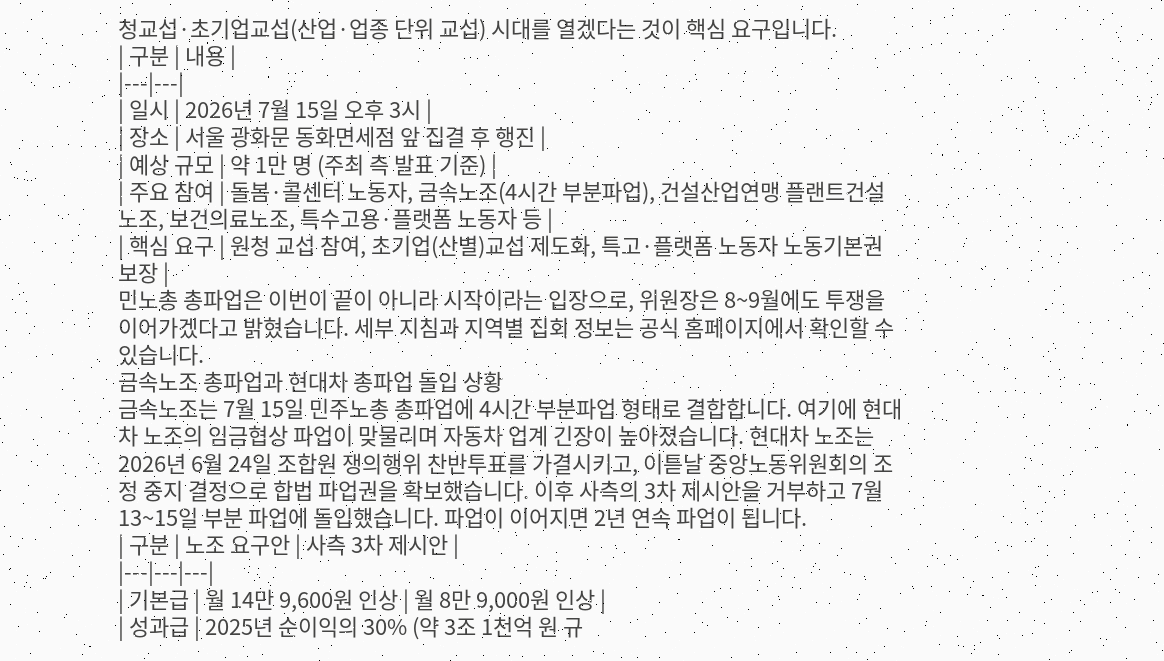청교섭·초기업교섭(산업·업종 단위 교섭) 시대를 열겠다는 것이 핵심 요구입니다.
| 구분 | 내용 |
|---|---|
| 일시 | 2026년 7월 15일 오후 3시 |
| 장소 | 서울 광화문 동화면세점 앞 집결 후 행진 |
| 예상 규모 | 약 1만 명 (주최 측 발표 기준) |
| 주요 참여 | 돌봄·콜센터 노동자, 금속노조(4시간 부분파업), 건설산업연맹 플랜트건설노조, 보건의료노조, 특수고용·플랫폼 노동자 등 |
| 핵심 요구 | 원청 교섭 참여, 초기업(산별)교섭 제도화, 특고·플랫폼 노동자 노동기본권 보장 |
민노총 총파업은 이번이 끝이 아니라 시작이라는 입장으로, 위원장은 8~9월에도 투쟁을 이어가겠다고 밝혔습니다. 세부 지침과 지역별 집회 정보는 공식 홈페이지에서 확인할 수 있습니다.
금속노조 총파업과 현대차 총파업 돌입 상황
금속노조는 7월 15일 민주노총 총파업에 4시간 부분파업 형태로 결합합니다. 여기에 현대차 노조의 임금협상 파업이 맞물리며 자동차 업계 긴장이 높아졌습니다. 현대차 노조는 2026년 6월 24일 조합원 쟁의행위 찬반투표를 가결시키고, 이튿날 중앙노동위원회의 조정 중지 결정으로 합법 파업권을 확보했습니다. 이후 사측의 3차 제시안을 거부하고 7월 13~15일 부분 파업에 돌입했습니다. 파업이 이어지면 2년 연속 파업이 됩니다.
| 구분 | 노조 요구안 | 사측 3차 제시안 |
|---|---|---|
| 기본급 | 월 14만 9,600원 인상 | 월 8만 9,000원 인상 |
| 성과급 | 2025년 순이익의 30% (약 3조 1천억 원 규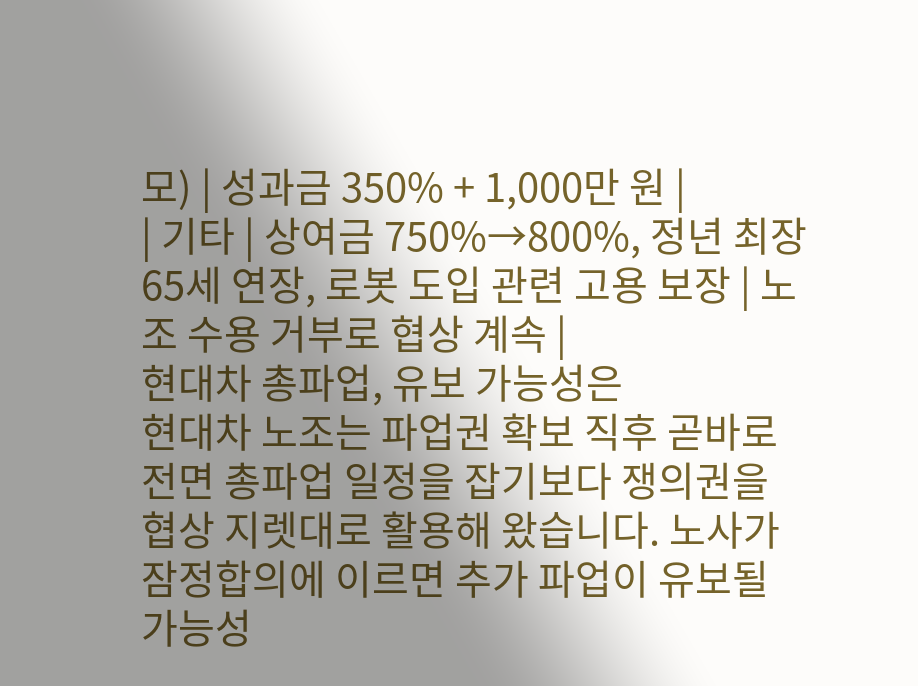모) | 성과금 350% + 1,000만 원 |
| 기타 | 상여금 750%→800%, 정년 최장 65세 연장, 로봇 도입 관련 고용 보장 | 노조 수용 거부로 협상 계속 |
현대차 총파업, 유보 가능성은
현대차 노조는 파업권 확보 직후 곧바로 전면 총파업 일정을 잡기보다 쟁의권을 협상 지렛대로 활용해 왔습니다. 노사가 잠정합의에 이르면 추가 파업이 유보될 가능성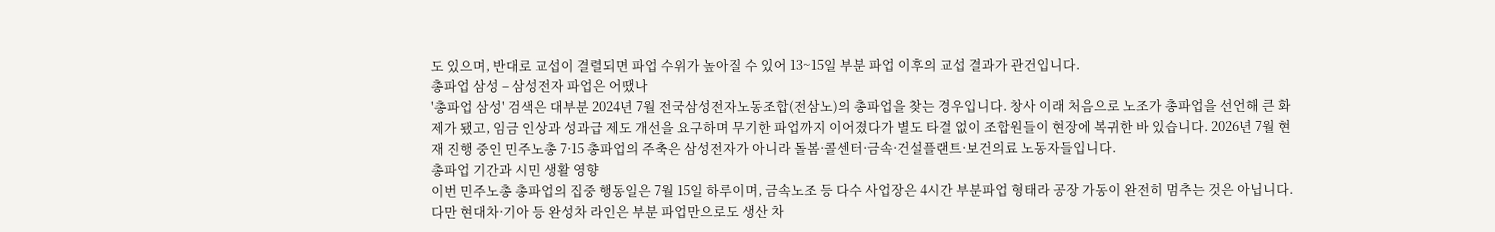도 있으며, 반대로 교섭이 결렬되면 파업 수위가 높아질 수 있어 13~15일 부분 파업 이후의 교섭 결과가 관건입니다.
총파업 삼성 – 삼성전자 파업은 어땠나
'총파업 삼성' 검색은 대부분 2024년 7월 전국삼성전자노동조합(전삼노)의 총파업을 찾는 경우입니다. 창사 이래 처음으로 노조가 총파업을 선언해 큰 화제가 됐고, 임금 인상과 성과급 제도 개선을 요구하며 무기한 파업까지 이어졌다가 별도 타결 없이 조합원들이 현장에 복귀한 바 있습니다. 2026년 7월 현재 진행 중인 민주노총 7·15 총파업의 주축은 삼성전자가 아니라 돌봄·콜센터·금속·건설플랜트·보건의료 노동자들입니다.
총파업 기간과 시민 생활 영향
이번 민주노총 총파업의 집중 행동일은 7월 15일 하루이며, 금속노조 등 다수 사업장은 4시간 부분파업 형태라 공장 가동이 완전히 멈추는 것은 아닙니다. 다만 현대차·기아 등 완성차 라인은 부분 파업만으로도 생산 차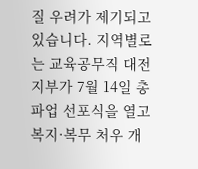질 우려가 제기되고 있습니다. 지역별로는 교육공무직 대전지부가 7월 14일 총파업 선포식을 열고 복지·복무 처우 개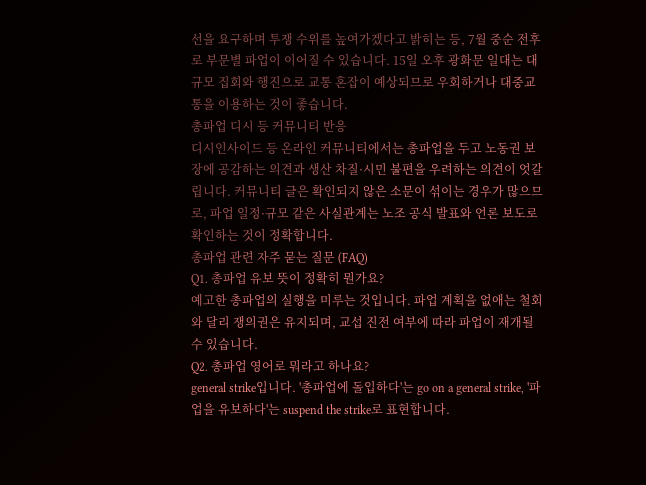선을 요구하며 투쟁 수위를 높여가겠다고 밝히는 등, 7월 중순 전후로 부문별 파업이 이어질 수 있습니다. 15일 오후 광화문 일대는 대규모 집회와 행진으로 교통 혼잡이 예상되므로 우회하거나 대중교통을 이용하는 것이 좋습니다.
총파업 디시 등 커뮤니티 반응
디시인사이드 등 온라인 커뮤니티에서는 총파업을 두고 노동권 보장에 공감하는 의견과 생산 차질·시민 불편을 우려하는 의견이 엇갈립니다. 커뮤니티 글은 확인되지 않은 소문이 섞이는 경우가 많으므로, 파업 일정·규모 같은 사실관계는 노조 공식 발표와 언론 보도로 확인하는 것이 정확합니다.
총파업 관련 자주 묻는 질문 (FAQ)
Q1. 총파업 유보 뜻이 정확히 뭔가요?
예고한 총파업의 실행을 미루는 것입니다. 파업 계획을 없애는 철회와 달리 쟁의권은 유지되며, 교섭 진전 여부에 따라 파업이 재개될 수 있습니다.
Q2. 총파업 영어로 뭐라고 하나요?
general strike입니다. '총파업에 돌입하다'는 go on a general strike, '파업을 유보하다'는 suspend the strike로 표현합니다.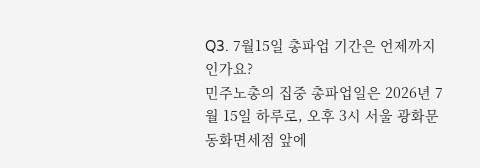Q3. 7월15일 총파업 기간은 언제까지인가요?
민주노총의 집중 총파업일은 2026년 7월 15일 하루로, 오후 3시 서울 광화문 동화면세점 앞에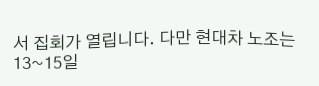서 집회가 열립니다. 다만 현대차 노조는 13~15일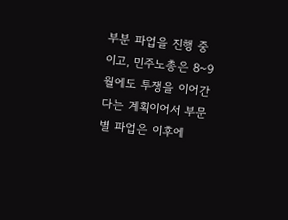부분 파업을 진행 중이고, 민주노총은 8~9월에도 투쟁을 이어간다는 계획이어서 부문별 파업은 이후에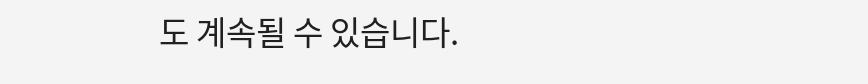도 계속될 수 있습니다.